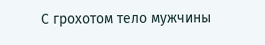С грохотом тело мужчины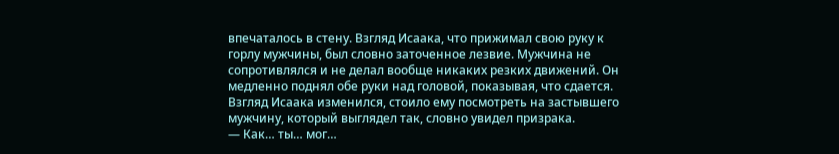впечаталось в стену. Взгляд Исаака, что прижимал свою руку к горлу мужчины, был словно заточенное лезвие. Мужчина не сопротивлялся и не делал вообще никаких резких движений. Он медленно поднял обе руки над головой, показывая, что сдается. Взгляд Исаака изменился, стоило ему посмотреть на застывшего мужчину, который выглядел так, словно увидел призрака.
— Как… ты… мог…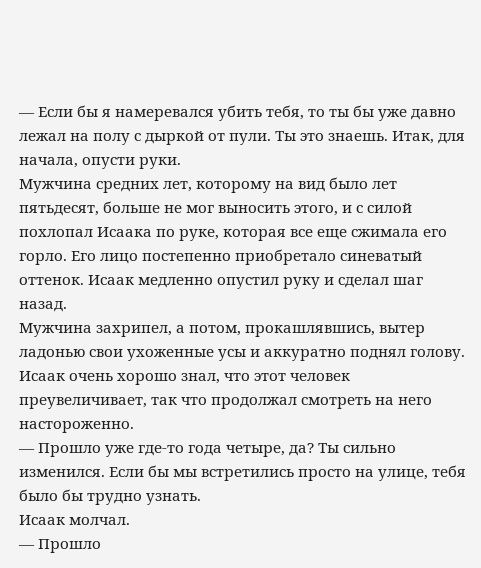— Если бы я намеревался убить тебя, то ты бы уже давно лежал на полу с дыркой от пули. Ты это знаешь. Итак, для начала, опусти руки.
Мужчина средних лет, которому на вид было лет пятьдесят, больше не мог выносить этого, и с силой похлопал Исаака по руке, которая все еще сжимала его горло. Его лицо постепенно приобретало синеватый оттенок. Исаак медленно опустил руку и сделал шаг назад.
Мужчина захрипел, а потом, прокашлявшись, вытер ладонью свои ухоженные усы и аккуратно поднял голову. Исаак очень хорошо знал, что этот человек преувеличивает, так что продолжал смотреть на него настороженно.
— Прошло уже где-то года четыре, да? Ты сильно изменился. Если бы мы встретились просто на улице, тебя было бы трудно узнать.
Исаак молчал.
— Прошло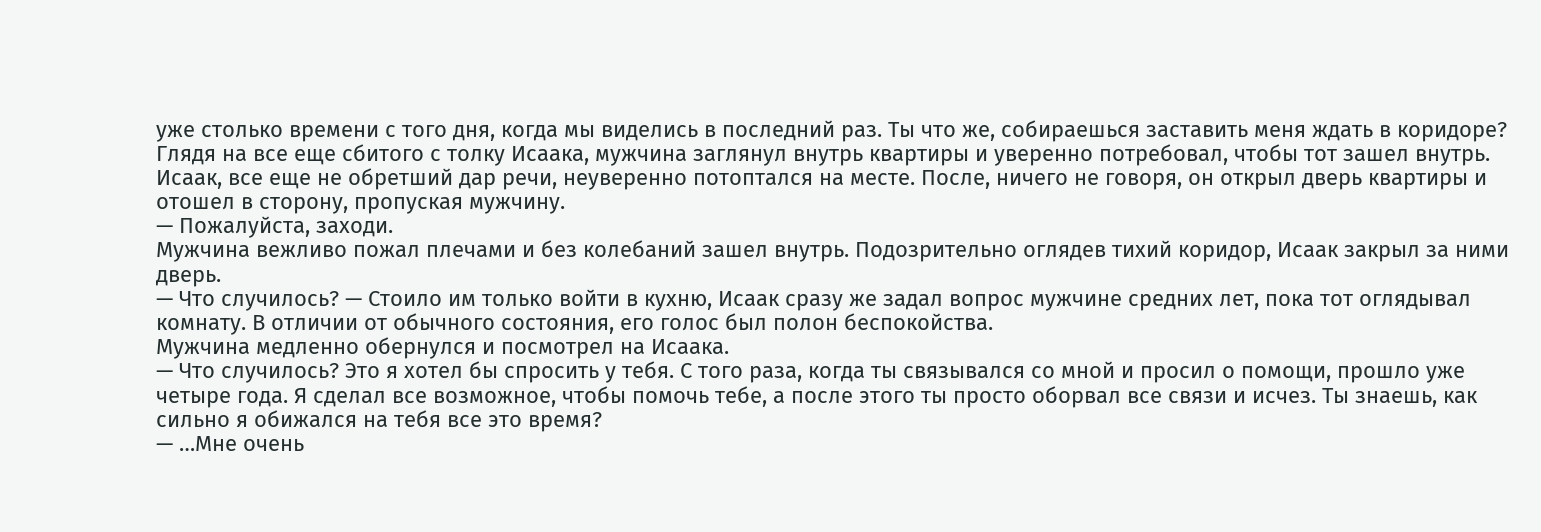уже столько времени с того дня, когда мы виделись в последний раз. Ты что же, собираешься заставить меня ждать в коридоре?
Глядя на все еще сбитого с толку Исаака, мужчина заглянул внутрь квартиры и уверенно потребовал, чтобы тот зашел внутрь. Исаак, все еще не обретший дар речи, неуверенно потоптался на месте. После, ничего не говоря, он открыл дверь квартиры и отошел в сторону, пропуская мужчину.
— Пожалуйста, заходи.
Мужчина вежливо пожал плечами и без колебаний зашел внутрь. Подозрительно оглядев тихий коридор, Исаак закрыл за ними дверь.
— Что случилось? — Стоило им только войти в кухню, Исаак сразу же задал вопрос мужчине средних лет, пока тот оглядывал комнату. В отличии от обычного состояния, его голос был полон беспокойства.
Мужчина медленно обернулся и посмотрел на Исаака.
— Что случилось? Это я хотел бы спросить у тебя. С того раза, когда ты связывался со мной и просил о помощи, прошло уже четыре года. Я сделал все возможное, чтобы помочь тебе, а после этого ты просто оборвал все связи и исчез. Ты знаешь, как сильно я обижался на тебя все это время?
— …Мне очень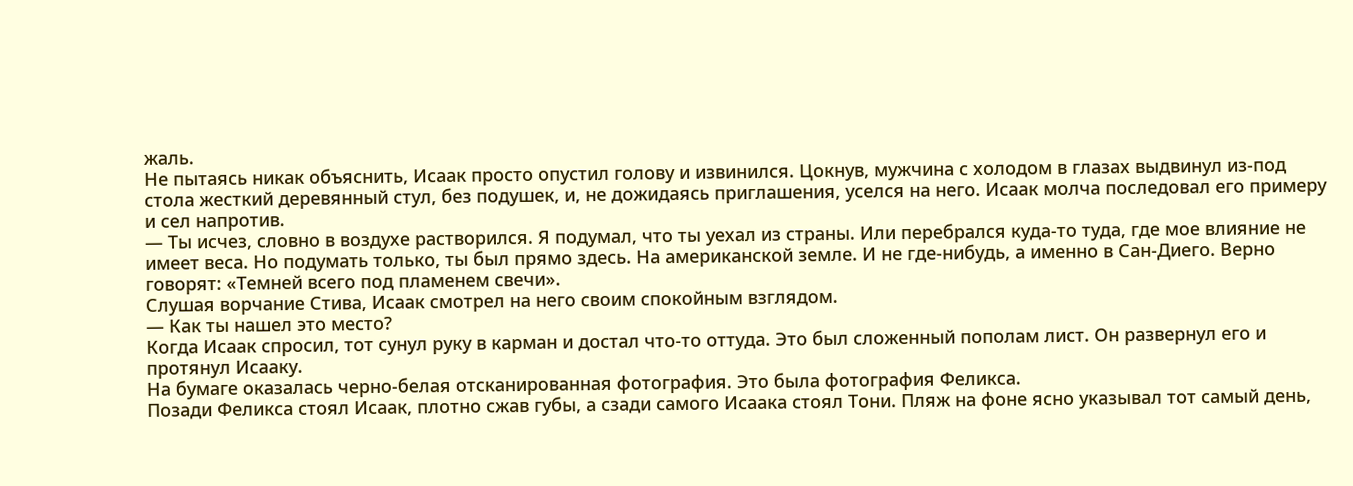жаль.
Не пытаясь никак объяснить, Исаак просто опустил голову и извинился. Цокнув, мужчина с холодом в глазах выдвинул из-под стола жесткий деревянный стул, без подушек, и, не дожидаясь приглашения, уселся на него. Исаак молча последовал его примеру и сел напротив.
— Ты исчез, словно в воздухе растворился. Я подумал, что ты уехал из страны. Или перебрался куда-то туда, где мое влияние не имеет веса. Но подумать только, ты был прямо здесь. На американской земле. И не где-нибудь, а именно в Сан-Диего. Верно говорят: «Темней всего под пламенем свечи».
Слушая ворчание Стива, Исаак смотрел на него своим спокойным взглядом.
— Как ты нашел это место?
Когда Исаак спросил, тот сунул руку в карман и достал что-то оттуда. Это был сложенный пополам лист. Он развернул его и протянул Исааку.
На бумаге оказалась черно-белая отсканированная фотография. Это была фотография Феликса.
Позади Феликса стоял Исаак, плотно сжав губы, а сзади самого Исаака стоял Тони. Пляж на фоне ясно указывал тот самый день,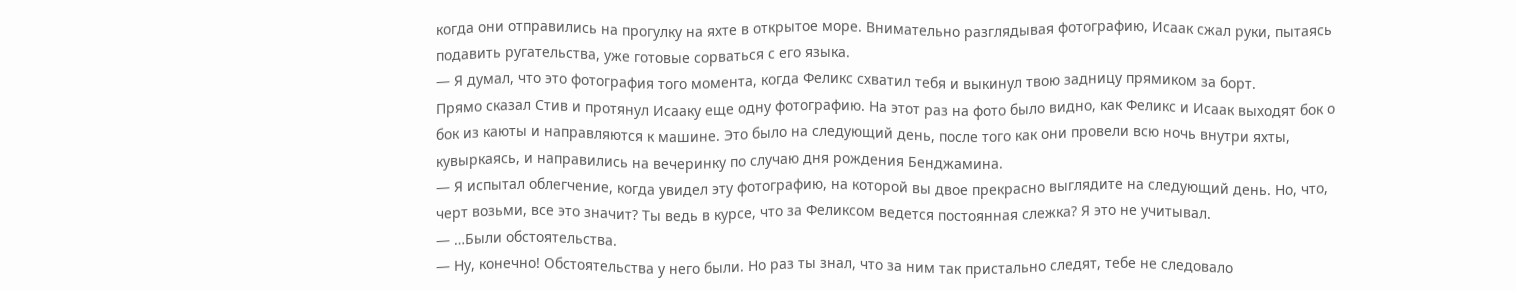когда они отправились на прогулку на яхте в открытое море. Внимательно разглядывая фотографию, Исаак сжал руки, пытаясь подавить ругательства, уже готовые сорваться с его языка.
— Я думал, что это фотография того момента, когда Феликс схватил тебя и выкинул твою задницу прямиком за борт.
Прямо сказал Стив и протянул Исааку еще одну фотографию. На этот раз на фото было видно, как Феликс и Исаак выходят бок о бок из каюты и направляются к машине. Это было на следующий день, после того как они провели всю ночь внутри яхты, кувыркаясь, и направились на вечеринку по случаю дня рождения Бенджамина.
— Я испытал облегчение, когда увидел эту фотографию, на которой вы двое прекрасно выглядите на следующий день. Но, что, черт возьми, все это значит? Ты ведь в курсе, что за Феликсом ведется постоянная слежка? Я это не учитывал.
— …Были обстоятельства.
— Ну, конечно! Обстоятельства у него были. Но раз ты знал, что за ним так пристально следят, тебе не следовало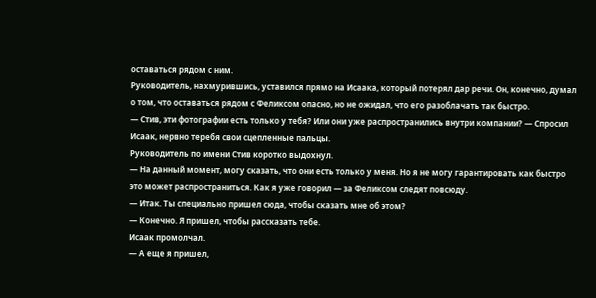оставаться рядом с ним.
Руководитель, нахмурившись, уставился прямо на Исаака, который потерял дар речи. Он, конечно, думал о том, что оставаться рядом с Феликсом опасно, но не ожидал, что его разоблачать так быстро.
— Стив, эти фотографии есть только у тебя? Или они уже распространились внутри компании? — Спросил Исаак, нервно теребя свои сцепленные пальцы.
Руководитель по имени Стив коротко выдохнул.
— На данный момент, могу сказать, что они есть только у меня. Но я не могу гарантировать как быстро это может распространиться. Как я уже говорил — за Феликсом следят повсюду.
— Итак. Ты специально пришел сюда, чтобы сказать мне об этом?
— Конечно. Я пришел, чтобы рассказать тебе.
Исаак промолчал.
— А еще я пришел,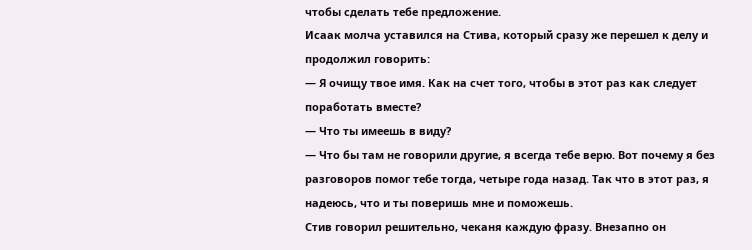чтобы сделать тебе предложение.
Исаак молча уставился на Стива, который сразу же перешел к делу и продолжил говорить:
— Я очищу твое имя. Как на счет того, чтобы в этот раз как следует поработать вместе?
— Что ты имеешь в виду?
— Что бы там не говорили другие, я всегда тебе верю. Вот почему я без разговоров помог тебе тогда, четыре года назад. Так что в этот раз, я надеюсь, что и ты поверишь мне и поможешь.
Стив говорил решительно, чеканя каждую фразу. Внезапно он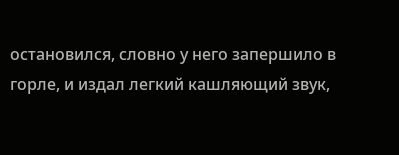остановился, словно у него запершило в горле, и издал легкий кашляющий звук,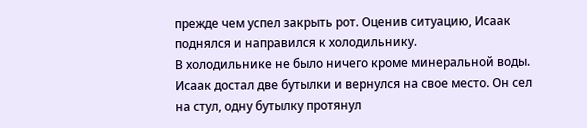прежде чем успел закрыть рот. Оценив ситуацию, Исаак поднялся и направился к холодильнику.
В холодильнике не было ничего кроме минеральной воды. Исаак достал две бутылки и вернулся на свое место. Он сел на стул, одну бутылку протянул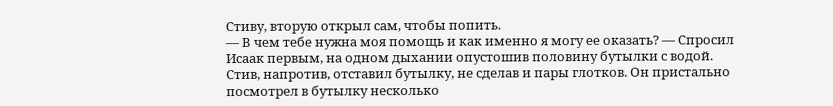Стиву, вторую открыл сам, чтобы попить.
— В чем тебе нужна моя помощь и как именно я могу ее оказать? — Спросил Исаак первым, на одном дыхании опустошив половину бутылки с водой.
Стив, напротив, отставил бутылку, не сделав и пары глотков. Он пристально посмотрел в бутылку несколько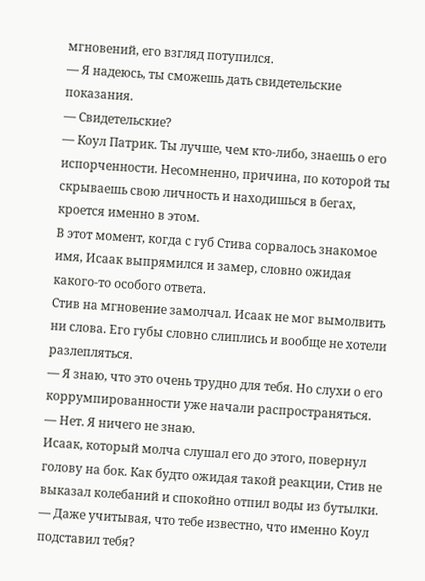мгновений, его взгляд потупился.
— Я надеюсь, ты сможешь дать свидетельские показания.
— Свидетельские?
— Коул Патрик. Ты лучше, чем кто-либо, знаешь о его испорченности. Несомненно, причина, по которой ты скрываешь свою личность и находишься в бегах, кроется именно в этом.
В этот момент, когда с губ Стива сорвалось знакомое имя, Исаак выпрямился и замер, словно ожидая какого-то особого ответа.
Стив на мгновение замолчал. Исаак не мог вымолвить ни слова. Его губы словно слиплись и вообще не хотели разлепляться.
— Я знаю, что это очень трудно для тебя. Но слухи о его коррумпированности уже начали распространяться.
— Нет. Я ничего не знаю.
Исаак, который молча слушал его до этого, повернул голову на бок. Как будто ожидая такой реакции, Стив не выказал колебаний и спокойно отпил воды из бутылки.
— Даже учитывая, что тебе известно, что именно Коул подставил тебя?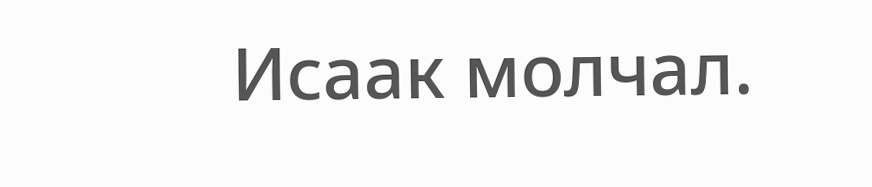Исаак молчал.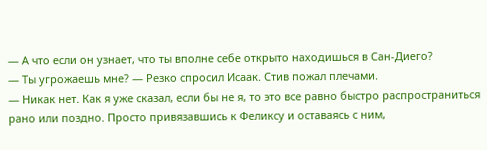— А что если он узнает, что ты вполне себе открыто находишься в Сан-Диего?
— Ты угрожаешь мне? — Резко спросил Исаак. Стив пожал плечами.
— Никак нет. Как я уже сказал, если бы не я, то это все равно быстро распространиться рано или поздно. Просто привязавшись к Феликсу и оставаясь с ним,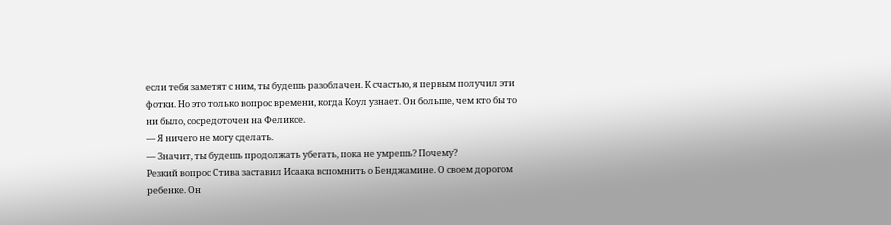если тебя заметят с ним, ты будешь разоблачен. К счастью, я первым получил эти фотки. Но это только вопрос времени, когда Коул узнает. Он больше, чем кто бы то ни было, сосредоточен на Феликсе.
— Я ничего не могу сделать.
— Значит, ты будешь продолжать убегать, пока не умрешь? Почему?
Резкий вопрос Стива заставил Исаака вспомнить о Бенджамине. О своем дорогом ребенке. Он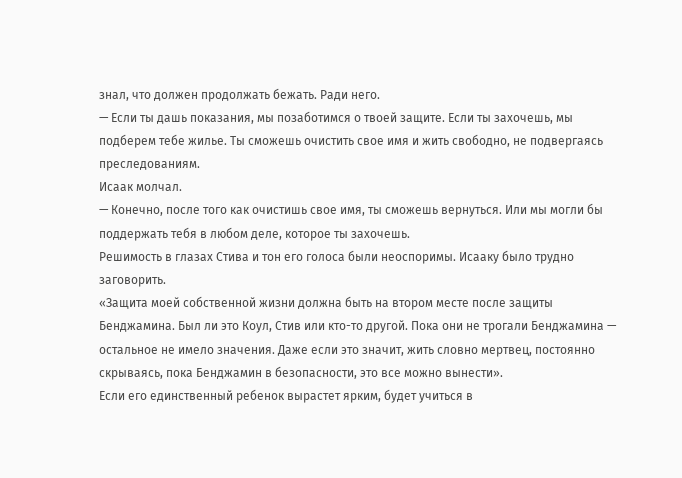знал, что должен продолжать бежать. Ради него.
— Если ты дашь показания, мы позаботимся о твоей защите. Если ты захочешь, мы подберем тебе жилье. Ты сможешь очистить свое имя и жить свободно, не подвергаясь преследованиям.
Исаак молчал.
— Конечно, после того как очистишь свое имя, ты сможешь вернуться. Или мы могли бы поддержать тебя в любом деле, которое ты захочешь.
Решимость в глазах Стива и тон его голоса были неоспоримы. Исааку было трудно заговорить.
«Защита моей собственной жизни должна быть на втором месте после защиты Бенджамина. Был ли это Коул, Стив или кто-то другой. Пока они не трогали Бенджамина — остальное не имело значения. Даже если это значит, жить словно мертвец, постоянно скрываясь, пока Бенджамин в безопасности, это все можно вынести».
Если его единственный ребенок вырастет ярким, будет учиться в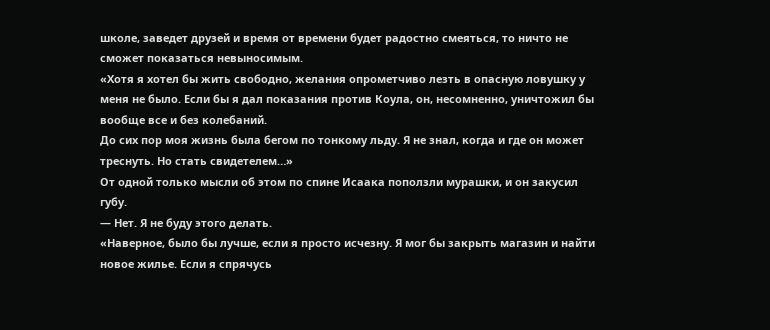школе, заведет друзей и время от времени будет радостно смеяться, то ничто не сможет показаться невыносимым.
«Хотя я хотел бы жить свободно, желания опрометчиво лезть в опасную ловушку у меня не было. Если бы я дал показания против Коула, он, несомненно, уничтожил бы вообще все и без колебаний.
До сих пор моя жизнь была бегом по тонкому льду. Я не знал, когда и где он может треснуть. Но стать свидетелем…»
От одной только мысли об этом по спине Исаака поползли мурашки, и он закусил губу.
— Нет. Я не буду этого делать.
«Наверное, было бы лучше, если я просто исчезну. Я мог бы закрыть магазин и найти новое жилье. Если я спрячусь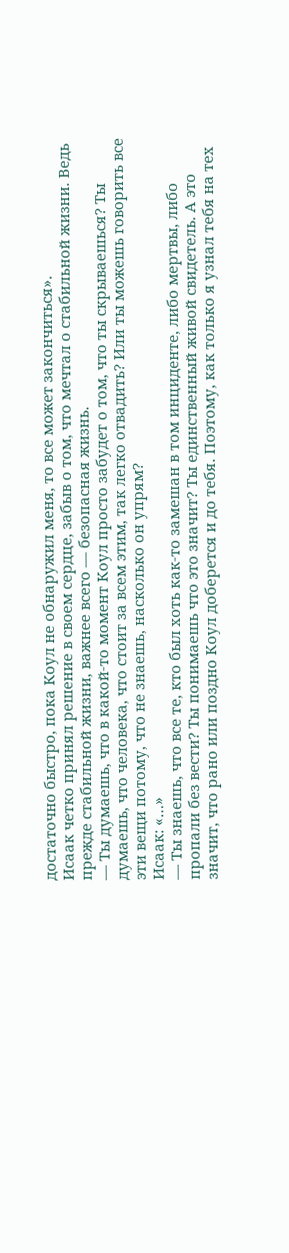достаточно быстро, пока Коул не обнаружил меня, то все может закончиться».
Исаак четко принял решение в своем сердце, забыв о том, что мечтал о стабильной жизни. Ведь прежде стабильной жизни, важнее всего — безопасная жизнь.
— Ты думаешь, что в какой-то момент Коул просто забудет о том, что ты скрываешься? Ты думаешь, что человека, что стоит за всем этим, так легко отвадить? Или ты можешь говорить все эти вещи потому, что не знаешь, насколько он упрям?
Исаак: «…»
— Ты знаешь, что все те, кто был хоть как-то замешан в том инциденте, либо мертвы, либо пропали без вести? Ты понимаешь что это значит? Ты единственный живой свидетель. А это значит, что рано или поздно Коул доберется и до тебя. Поэтому, как только я узнал тебя на тех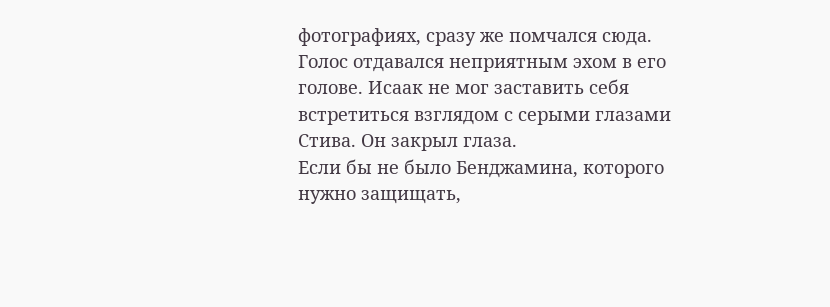фотографиях, сразу же помчался сюда.
Голос отдавался неприятным эхом в его голове. Исаак не мог заставить себя встретиться взглядом с серыми глазами Стива. Он закрыл глаза.
Если бы не было Бенджамина, которого нужно защищать,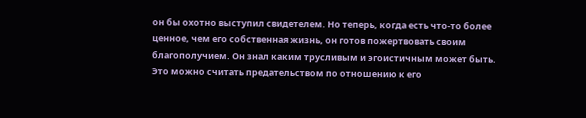он бы охотно выступил свидетелем. Но теперь, когда есть что-то более ценное, чем его собственная жизнь, он готов пожертвовать своим благополучием. Он знал каким трусливым и эгоистичным может быть. Это можно считать предательством по отношению к его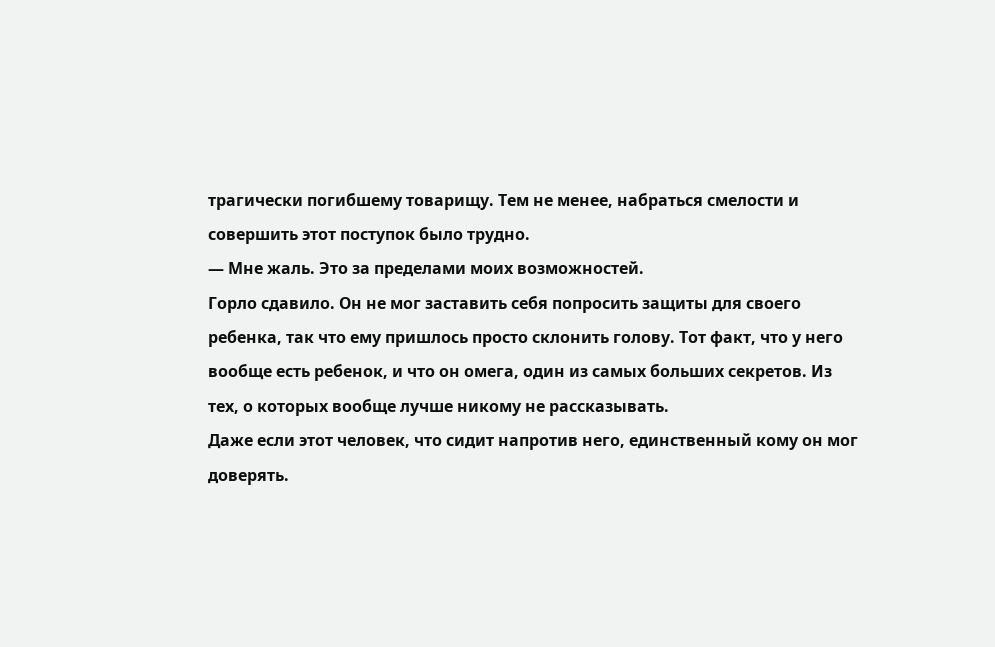трагически погибшему товарищу. Тем не менее, набраться смелости и совершить этот поступок было трудно.
— Мне жаль. Это за пределами моих возможностей.
Горло сдавило. Он не мог заставить себя попросить защиты для своего ребенка, так что ему пришлось просто склонить голову. Тот факт, что у него вообще есть ребенок, и что он омега, один из самых больших секретов. Из тех, о которых вообще лучше никому не рассказывать.
Даже если этот человек, что сидит напротив него, единственный кому он мог доверять.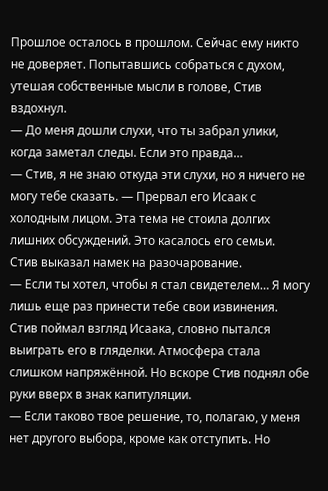Прошлое осталось в прошлом. Сейчас ему никто не доверяет. Попытавшись собраться с духом, утешая собственные мысли в голове, Стив вздохнул.
— До меня дошли слухи, что ты забрал улики, когда заметал следы. Если это правда…
— Стив, я не знаю откуда эти слухи, но я ничего не могу тебе сказать. — Прервал его Исаак с холодным лицом. Эта тема не стоила долгих лишних обсуждений. Это касалось его семьи.
Стив выказал намек на разочарование.
— Если ты хотел, чтобы я стал свидетелем… Я могу лишь еще раз принести тебе свои извинения.
Стив поймал взгляд Исаака, словно пытался выиграть его в гляделки. Атмосфера стала слишком напряжённой. Но вскоре Стив поднял обе руки вверх в знак капитуляции.
— Если таково твое решение, то, полагаю, у меня нет другого выбора, кроме как отступить. Но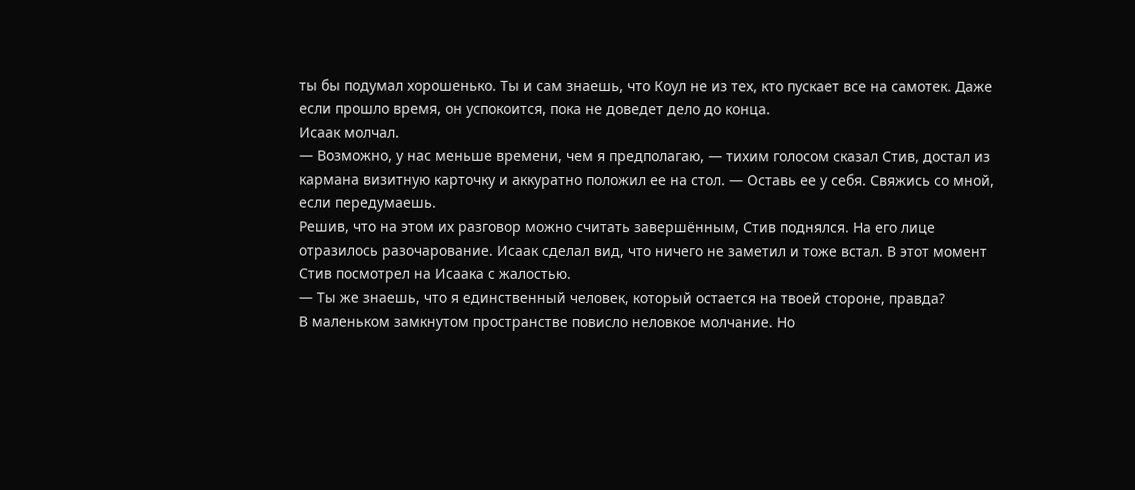ты бы подумал хорошенько. Ты и сам знаешь, что Коул не из тех, кто пускает все на самотек. Даже если прошло время, он успокоится, пока не доведет дело до конца.
Исаак молчал.
— Возможно, у нас меньше времени, чем я предполагаю, — тихим голосом сказал Стив, достал из кармана визитную карточку и аккуратно положил ее на стол. — Оставь ее у себя. Свяжись со мной, если передумаешь.
Решив, что на этом их разговор можно считать завершённым, Стив поднялся. На его лице отразилось разочарование. Исаак сделал вид, что ничего не заметил и тоже встал. В этот момент Стив посмотрел на Исаака с жалостью.
— Ты же знаешь, что я единственный человек, который остается на твоей стороне, правда?
В маленьком замкнутом пространстве повисло неловкое молчание. Но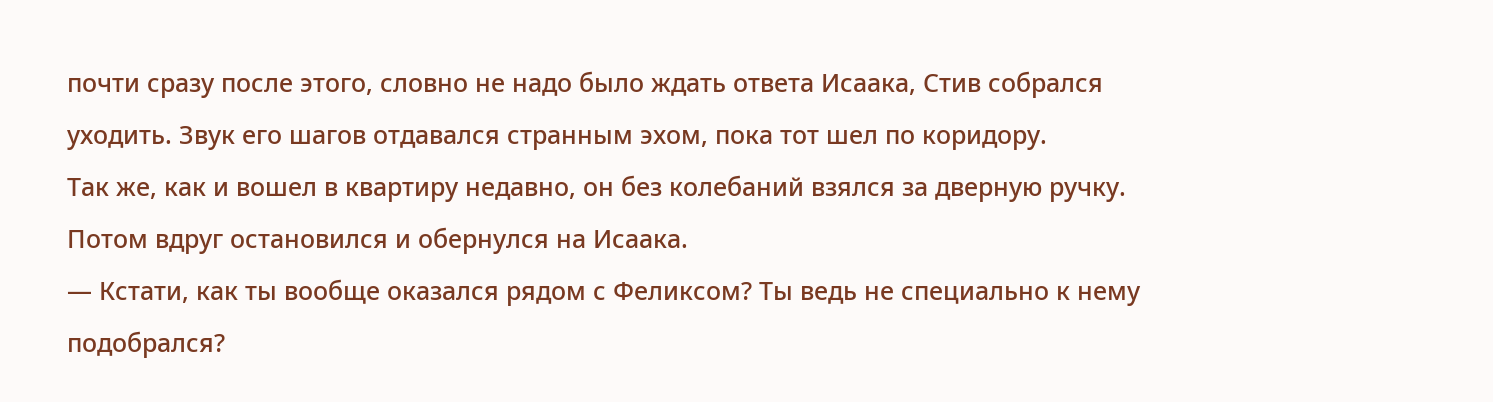почти сразу после этого, словно не надо было ждать ответа Исаака, Стив собрался уходить. Звук его шагов отдавался странным эхом, пока тот шел по коридору.
Так же, как и вошел в квартиру недавно, он без колебаний взялся за дверную ручку. Потом вдруг остановился и обернулся на Исаака.
— Кстати, как ты вообще оказался рядом с Феликсом? Ты ведь не специально к нему подобрался?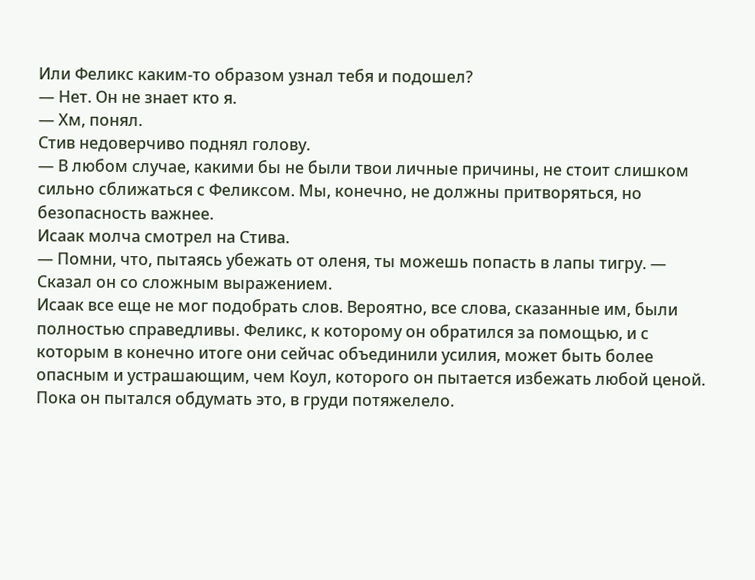Или Феликс каким-то образом узнал тебя и подошел?
— Нет. Он не знает кто я.
— Хм, понял.
Стив недоверчиво поднял голову.
— В любом случае, какими бы не были твои личные причины, не стоит слишком сильно сближаться с Феликсом. Мы, конечно, не должны притворяться, но безопасность важнее.
Исаак молча смотрел на Стива.
— Помни, что, пытаясь убежать от оленя, ты можешь попасть в лапы тигру. — Сказал он со сложным выражением.
Исаак все еще не мог подобрать слов. Вероятно, все слова, сказанные им, были полностью справедливы. Феликс, к которому он обратился за помощью, и с которым в конечно итоге они сейчас объединили усилия, может быть более опасным и устрашающим, чем Коул, которого он пытается избежать любой ценой.
Пока он пытался обдумать это, в груди потяжелело.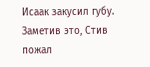Исаак закусил губу. Заметив это, Стив пожал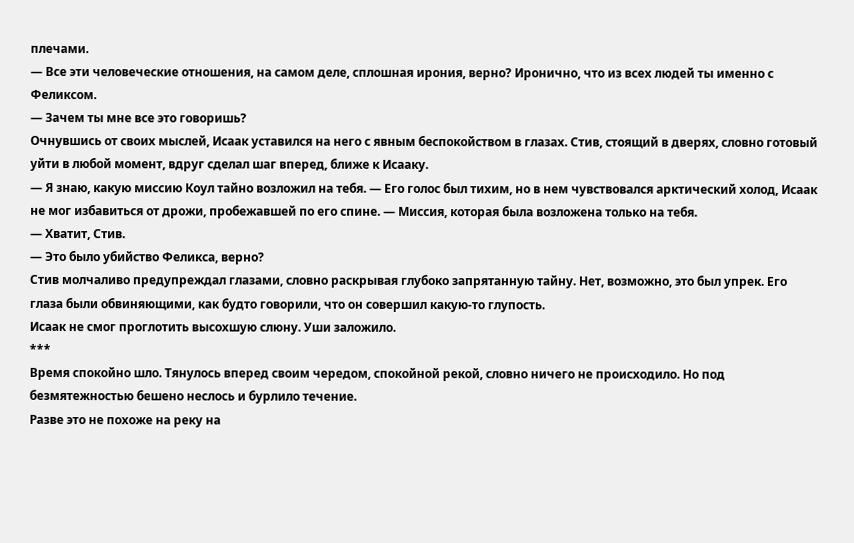плечами.
— Все эти человеческие отношения, на самом деле, сплошная ирония, верно? Иронично, что из всех людей ты именно с Феликсом.
— Зачем ты мне все это говоришь?
Очнувшись от своих мыслей, Исаак уставился на него с явным беспокойством в глазах. Стив, стоящий в дверях, словно готовый уйти в любой момент, вдруг сделал шаг вперед, ближе к Исааку.
— Я знаю, какую миссию Коул тайно возложил на тебя. — Его голос был тихим, но в нем чувствовался арктический холод, Исаак не мог избавиться от дрожи, пробежавшей по его спине. — Миссия, которая была возложена только на тебя.
— Хватит, Стив.
— Это было убийство Феликса, верно?
Стив молчаливо предупреждал глазами, словно раскрывая глубоко запрятанную тайну. Нет, возможно, это был упрек. Его глаза были обвиняющими, как будто говорили, что он совершил какую-то глупость.
Исаак не смог проглотить высохшую слюну. Уши заложило.
***
Время спокойно шло. Тянулось вперед своим чередом, спокойной рекой, словно ничего не происходило. Но под безмятежностью бешено неслось и бурлило течение.
Разве это не похоже на реку на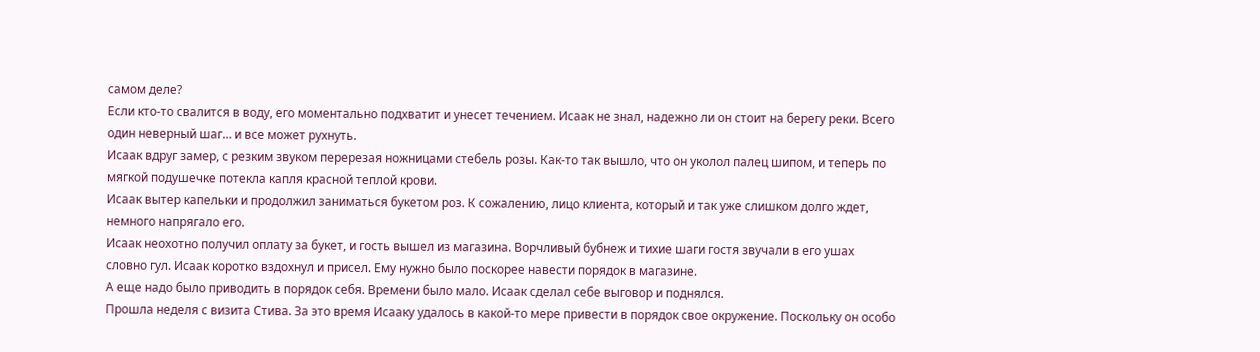самом деле?
Если кто-то свалится в воду, его моментально подхватит и унесет течением. Исаак не знал, надежно ли он стоит на берегу реки. Всего один неверный шаг… и все может рухнуть.
Исаак вдруг замер, с резким звуком перерезая ножницами стебель розы. Как-то так вышло, что он уколол палец шипом, и теперь по мягкой подушечке потекла капля красной теплой крови.
Исаак вытер капельки и продолжил заниматься букетом роз. К сожалению, лицо клиента, который и так уже слишком долго ждет, немного напрягало его.
Исаак неохотно получил оплату за букет, и гость вышел из магазина. Ворчливый бубнеж и тихие шаги гостя звучали в его ушах словно гул. Исаак коротко вздохнул и присел. Ему нужно было поскорее навести порядок в магазине.
А еще надо было приводить в порядок себя. Времени было мало. Исаак сделал себе выговор и поднялся.
Прошла неделя с визита Стива. За это время Исааку удалось в какой-то мере привести в порядок свое окружение. Поскольку он особо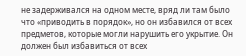не задерживался на одном месте, вряд ли там было что «приводить в порядок», но он избавился от всех предметов, которые могли нарушить его укрытие. Он должен был избавиться от всех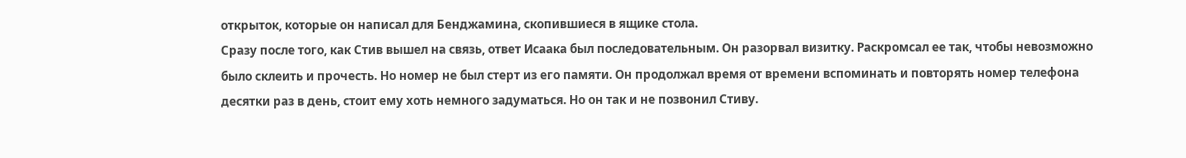открыток, которые он написал для Бенджамина, скопившиеся в ящике стола.
Сразу после того, как Стив вышел на связь, ответ Исаака был последовательным. Он разорвал визитку. Раскромсал ее так, чтобы невозможно было склеить и прочесть. Но номер не был стерт из его памяти. Он продолжал время от времени вспоминать и повторять номер телефона десятки раз в день, стоит ему хоть немного задуматься. Но он так и не позвонил Стиву.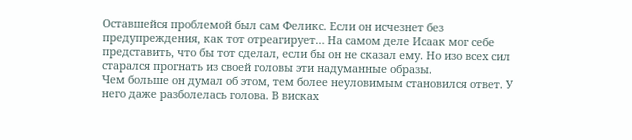Оставшейся проблемой был сам Феликс. Если он исчезнет без предупреждения, как тот отреагирует… На самом деле Исаак мог себе представить, что бы тот сделал, если бы он не сказал ему. Но изо всех сил старался прогнать из своей головы эти надуманные образы.
Чем больше он думал об этом, тем более неуловимым становился ответ. У него даже разболелась голова. В висках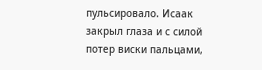пульсировало. Исаак закрыл глаза и с силой потер виски пальцами,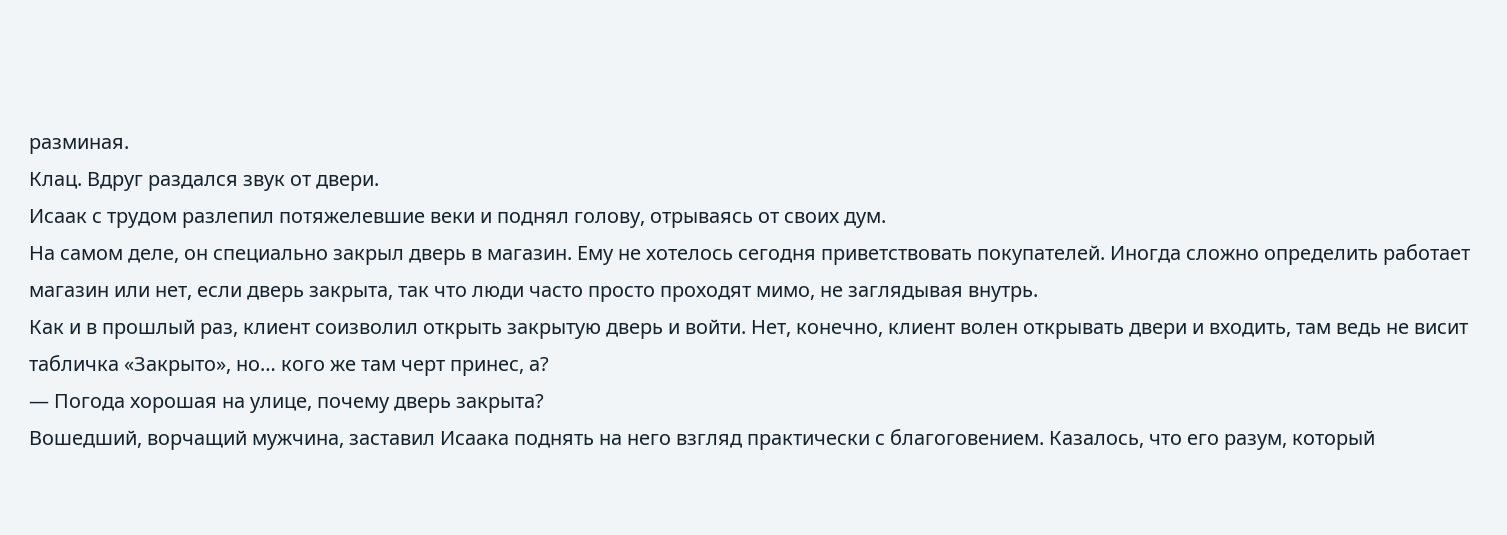разминая.
Клац. Вдруг раздался звук от двери.
Исаак с трудом разлепил потяжелевшие веки и поднял голову, отрываясь от своих дум.
На самом деле, он специально закрыл дверь в магазин. Ему не хотелось сегодня приветствовать покупателей. Иногда сложно определить работает магазин или нет, если дверь закрыта, так что люди часто просто проходят мимо, не заглядывая внутрь.
Как и в прошлый раз, клиент соизволил открыть закрытую дверь и войти. Нет, конечно, клиент волен открывать двери и входить, там ведь не висит табличка «Закрыто», но… кого же там черт принес, а?
— Погода хорошая на улице, почему дверь закрыта?
Вошедший, ворчащий мужчина, заставил Исаака поднять на него взгляд практически с благоговением. Казалось, что его разум, который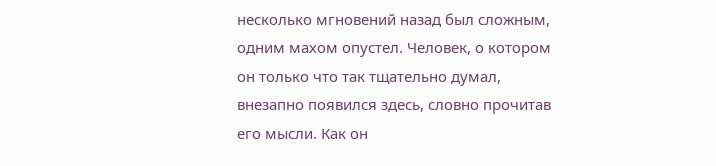несколько мгновений назад был сложным, одним махом опустел. Человек, о котором он только что так тщательно думал, внезапно появился здесь, словно прочитав его мысли. Как он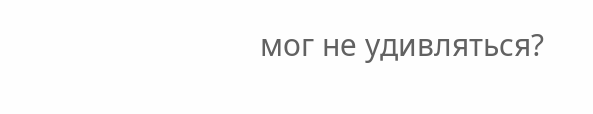мог не удивляться?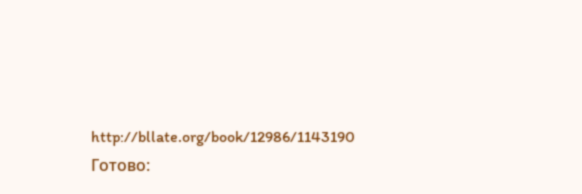http://bllate.org/book/12986/1143190
Готово: